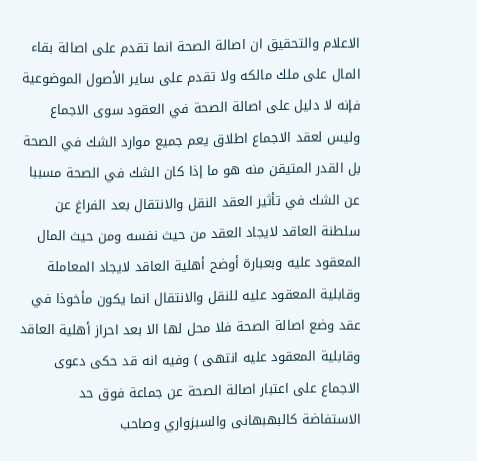الاعلام والتحقيق ان اصالة الصحة انما تقدم على اصالة بقاء المال على ملك مالكه ولا تقدم على ساير الأصول الموضوعية فإنه لا دليل على اصالة الصحة في العقود سوى الاجماع وليس لعقد الاجماع اطلاق يعم جميع موارد الشك في الصحة بل القدر المتيقن منه هو ما إذا كان الشك في الصحة مسببا عن الشك في تأثير العقد النقل والانتقال بعد الفراغ عن سلطنة العاقد لايجاد العقد من حيث نفسه ومن حيث المال المعقود عليه وبعبارة أوضح أهلية العاقد لايجاد المعاملة وقابلية المعقود عليه للنقل والانتقال انما يكون مأخوذا في عقد وضع اصالة الصحة فلا محل لها الا بعد احراز أهلية العاقد وقابلية المعقود عليه انتهى ) وفيه انه قد حكى دعوى الاجماع على اعتبار اصالة الصحة عن جماعة فوق حد الاستفاضة كالبهبهانى والسبزواري وصاحب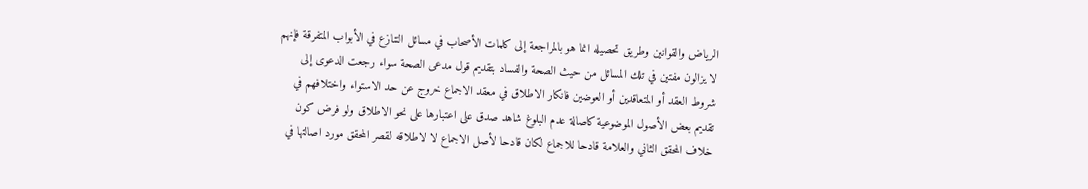الرياض والقوانين وطريق تحصيله انما هو بالمراجعة إلى كلمات الأصحاب في مسائل التنازع في الأبواب المتفرقة فإنهم لا يزالون مفتين في تلك المسائل من حيث الصحة والفساد بتقديم قول مدعى الصحة سواء رجعت الدعوى إلى شروط العقد أو المتعاقدين أو العوضين فانكار الاطلاق في معقد الاجماع خروج عن حد الاستواء واختلافهم في تقديم بعض الأصول الموضوعية كاصالة عدم البلوغ شاهد صدق على اعتبارها على نحو الاطلاق ولو فرض كون خلاف المحقق الثاني والعلامة قادحا للاجماع لكان قادحا لأصل الاجماع لا لاطلاقه لقصر المحقق مورد اصالتها في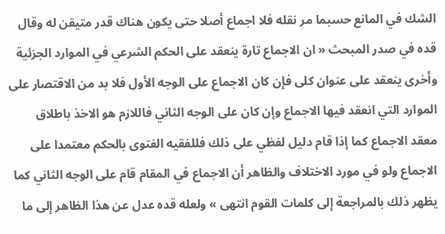الشك في المانع حسبما مر نقله فلا اجماع أصلا حتى يكون هناك قدر متيقن له وقال قده في صدر المبحث « ان الاجماع تارة ينعقد على الحكم الشرعي في الموارد الجزئية وأخرى ينعقد على عنوان كلى فإن كان الاجماع على الوجه الأول فلا بد من الاقتصار على الموارد التي انعقد فيها الاجماع وإن كان على الوجه الثاني فاللازم هو الاخذ باطلاق معقد الاجماع كما إذا قام دليل لفظي على ذلك فللفقيه الفتوى بالحكم معتمدا على الاجماع ولو في مورد الاختلاف والظاهر أن الاجماع في المقام قام على الوجه الثاني كما يظهر ذلك بالمراجعة إلى كلمات القوم انتهى » ولعله قده عدل عن هذا الظاهر إلى ما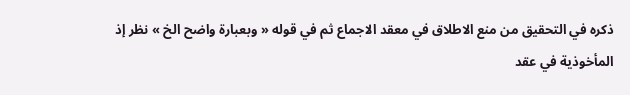ذكره في التحقيق من منع الاطلاق في معقد الاجماع ثم في قوله « وبعبارة واضح الخ » نظر إذ المأخوذية في عقد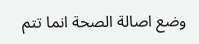وضع اصالة الصحة انما تتم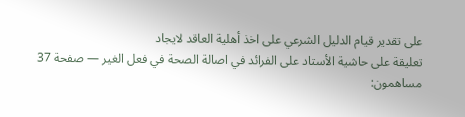على تقدير قيام الدليل الشرعي على اخذ أهلية العاقد لايجاد
تعليقة على حاشية الأستاد على الفرائد في اصالة الصحة في فعل الغير — صفحة 37
مساهمون: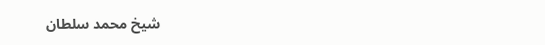شيخ محمد سلطان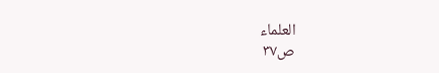العلماء
ص٣٧